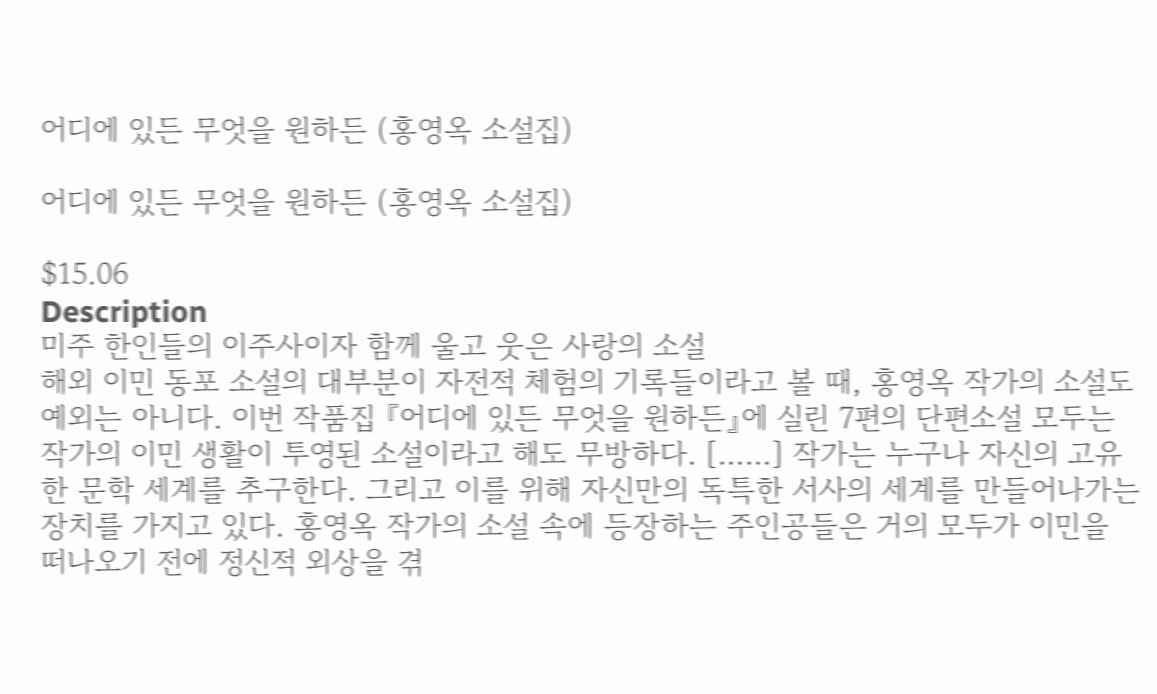어디에 있든 무엇을 원하든 (홍영옥 소설집)

어디에 있든 무엇을 원하든 (홍영옥 소설집)

$15.06
Description
미주 한인들의 이주사이자 함께 울고 웃은 사랑의 소설
해외 이민 동포 소설의 대부분이 자전적 체험의 기록들이라고 볼 때, 홍영옥 작가의 소설도 예외는 아니다. 이번 작품집 『어디에 있든 무엇을 원하든』에 실린 7편의 단편소설 모두는 작가의 이민 생활이 투영된 소설이라고 해도 무방하다. [……] 작가는 누구나 자신의 고유한 문학 세계를 추구한다. 그리고 이를 위해 자신만의 독특한 서사의 세계를 만들어나가는 장치를 가지고 있다. 홍영옥 작가의 소설 속에 등장하는 주인공들은 거의 모두가 이민을 떠나오기 전에 정신적 외상을 겪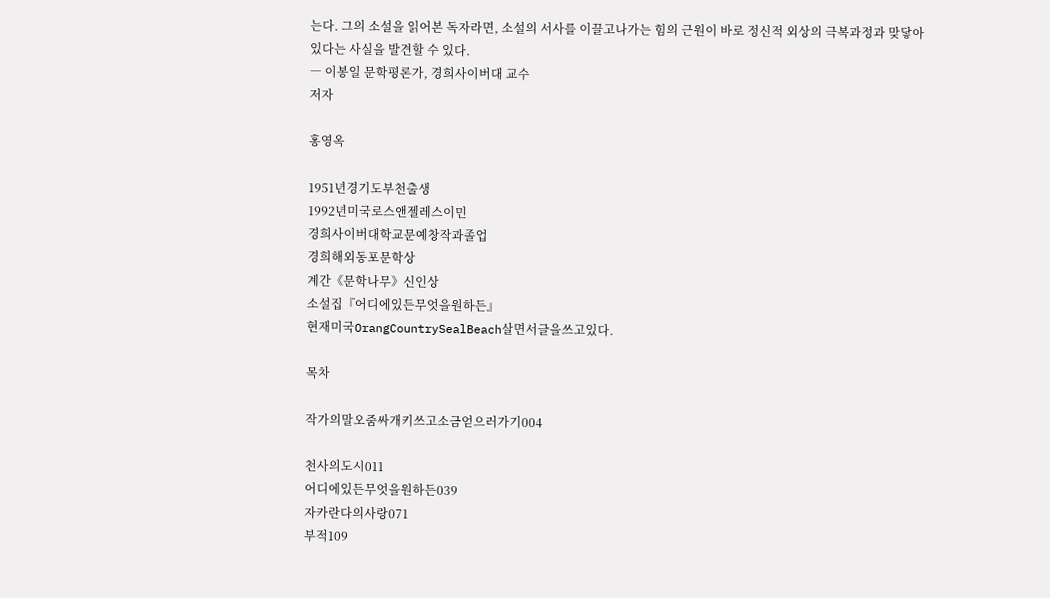는다. 그의 소설을 읽어본 독자라면, 소설의 서사를 이끌고나가는 힘의 근원이 바로 정신적 외상의 극복과정과 맞닿아 있다는 사실을 발견할 수 있다.
― 이봉일 문학평론가, 경희사이버대 교수
저자

홍영옥

1951년경기도부천출생
1992년미국로스앤젤레스이민
경희사이버대학교문예창작과졸업
경희해외동포문학상
계간《문학나무》신인상
소설집『어디에있든무엇을원하든』
현재미국OrangCountrySealBeach살면서글을쓰고있다.

목차

작가의말오줌싸개키쓰고소금얻으러가기004

천사의도시011
어디에있든무엇을원하든039
자카란다의사랑071
부적109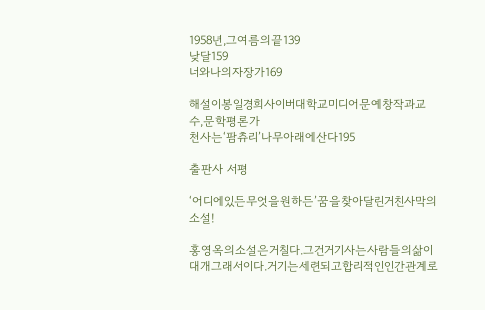1958년,그여름의끝139
낮달159
너와나의자장가169

해설이봉일경희사이버대학교미디어문예창작과교수,문학평론가
천사는‘팜츄리’나무아래에산다195

출판사 서평

‘어디에있든무엇을원하든’꿈을찾아달린거친사막의소설!

홍영옥의소설은거칠다.그건거기사는사람들의삶이대개그래서이다.거기는세련되고합리적인인간관계로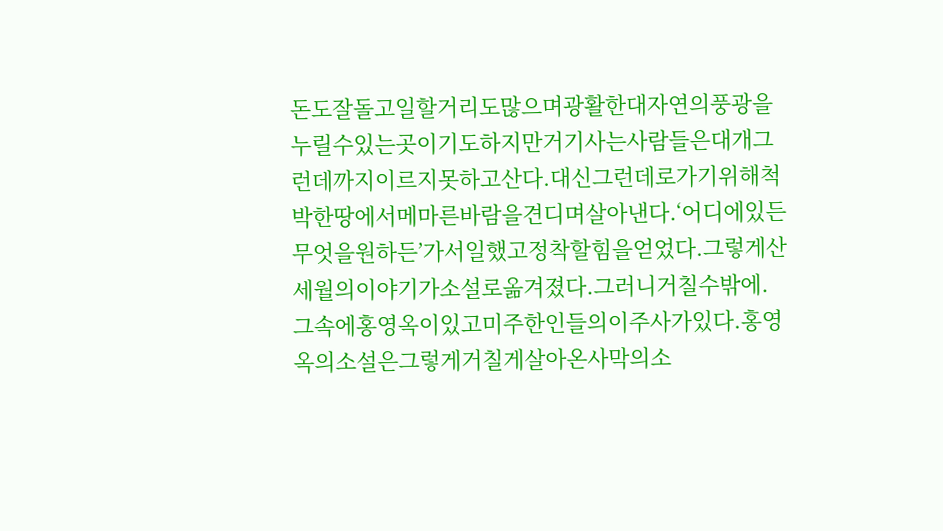돈도잘돌고일할거리도많으며광활한대자연의풍광을누릴수있는곳이기도하지만거기사는사람들은대개그런데까지이르지못하고산다.대신그런데로가기위해척박한땅에서메마른바람을견디며살아낸다.‘어디에있든무엇을원하든’가서일했고정착할힘을얻었다.그렇게산세월의이야기가소설로옮겨졌다.그러니거칠수밖에.그속에홍영옥이있고미주한인들의이주사가있다.홍영옥의소설은그렇게거칠게살아온사막의소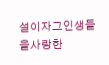설이자그인생들을사랑한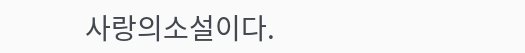사랑의소설이다.